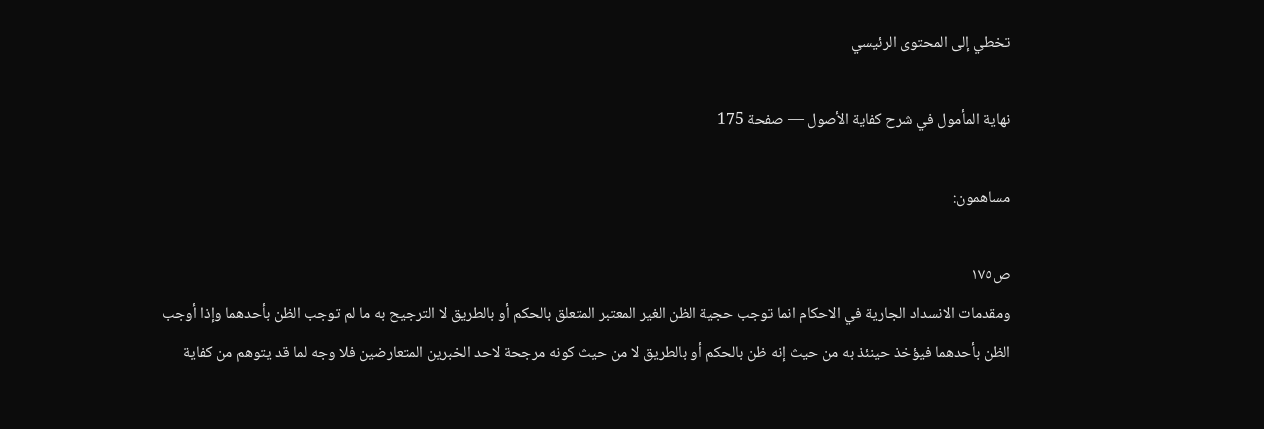تخطي إلى المحتوى الرئيسي

نهاية المأمول في شرح كفاية الأصول — صفحة 175

مساهمون:

ص١٧٥
ومقدمات الانسداد الجارية في الاحكام انما توجب حجية الظن الغير المعتبر المتعلق بالحكم أو بالطريق لا الترجيح به ما لم توجب الظن بأحدهما وإذا أوجب الظن بأحدهما فيؤخذ حينئذ به من حيث إنه ظن بالحكم أو بالطريق لا من حيث كونه مرجحة لاحد الخبرين المتعارضين فلا وجه لما قد يتوهم من كفاية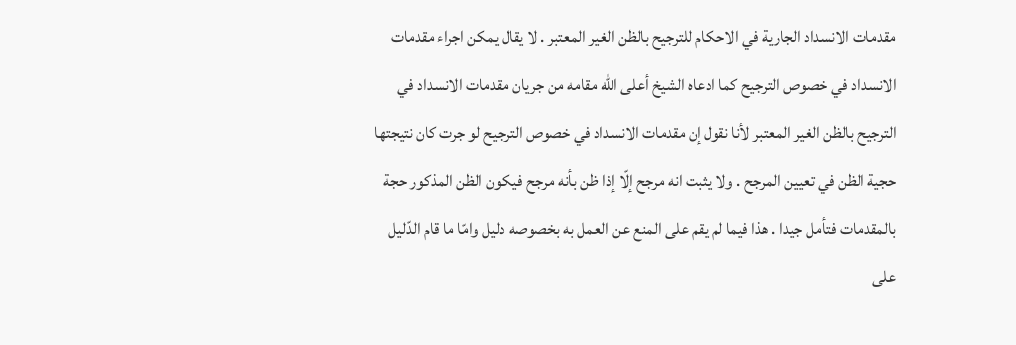مقدمات الانسداد الجارية في الاحكام للترجيح بالظن الغير المعتبر . لا يقال يمكن اجراء مقدمات الانسداد في خصوص الترجيح كما ادعاه الشيخ أعلى اللّه مقامه من جريان مقدمات الانسداد في الترجيح بالظن الغير المعتبر لأنا نقول إن مقدمات الانسداد في خصوص الترجيح لو جرت كان نتيجتها حجية الظن في تعيين المرجح . ولا يثبت انه مرجح إلّا إذا ظن بأنه مرجح فيكون الظن المذكور حجة بالمقدمات فتأمل جيدا . هذا فيما لم يقم على المنع عن العمل به بخصوصه دليل وامّا ما قام الدّليل على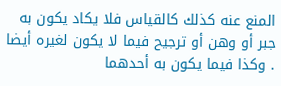المنع عنه كذلك كالقياس فلا يكاد يكون به جبر أو وهن أو ترجيح فيما لا يكون لغيره أيضا . وكذا فيما يكون به أحدهما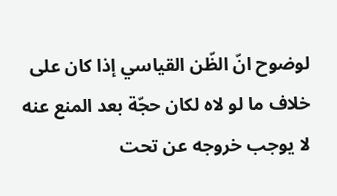لوضوح انّ الظّن القياسي إذا كان على خلاف ما لو لاه لكان حجّة بعد المنع عنه لا يوجب خروجه عن تحت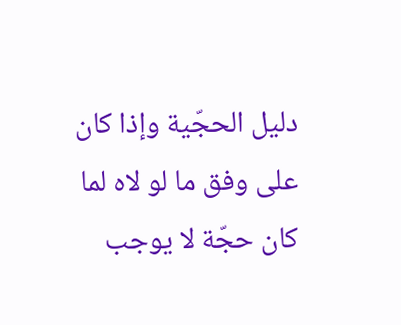دليل الحجّية وإذا كان على وفق ما لو لاه لما كان حجّة لا يوجب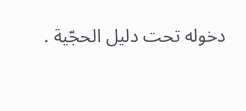دخوله تحت دليل الحجّية .